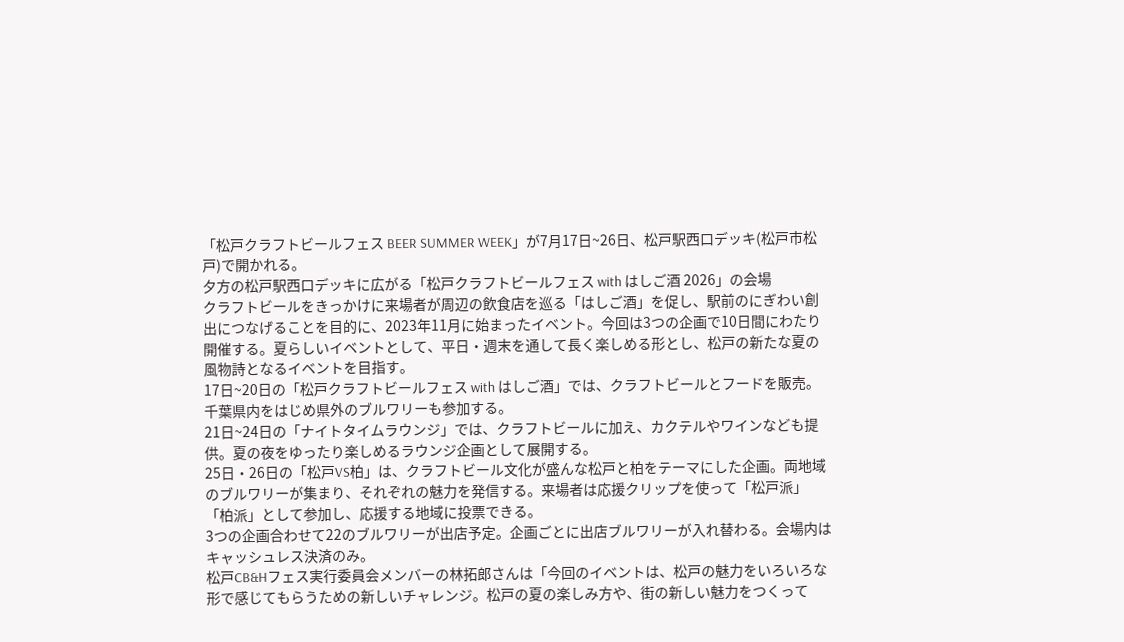「松戸クラフトビールフェス BEER SUMMER WEEK」が7月17日~26日、松戸駅西口デッキ(松戸市松戸)で開かれる。
夕方の松戸駅西口デッキに広がる「松戸クラフトビールフェス with はしご酒 2026」の会場
クラフトビールをきっかけに来場者が周辺の飲食店を巡る「はしご酒」を促し、駅前のにぎわい創出につなげることを目的に、2023年11月に始まったイベント。今回は3つの企画で10日間にわたり開催する。夏らしいイベントとして、平日・週末を通して長く楽しめる形とし、松戸の新たな夏の風物詩となるイベントを目指す。
17日~20日の「松戸クラフトビールフェス with はしご酒」では、クラフトビールとフードを販売。千葉県内をはじめ県外のブルワリーも参加する。
21日~24日の「ナイトタイムラウンジ」では、クラフトビールに加え、カクテルやワインなども提供。夏の夜をゆったり楽しめるラウンジ企画として展開する。
25日・26日の「松戸VS柏」は、クラフトビール文化が盛んな松戸と柏をテーマにした企画。両地域のブルワリーが集まり、それぞれの魅力を発信する。来場者は応援クリップを使って「松戸派」「柏派」として参加し、応援する地域に投票できる。
3つの企画合わせて22のブルワリーが出店予定。企画ごとに出店ブルワリーが入れ替わる。会場内はキャッシュレス決済のみ。
松戸CB&Hフェス実行委員会メンバーの林拓郎さんは「今回のイベントは、松戸の魅力をいろいろな形で感じてもらうための新しいチャレンジ。松戸の夏の楽しみ方や、街の新しい魅力をつくって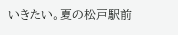いきたい。夏の松戸駅前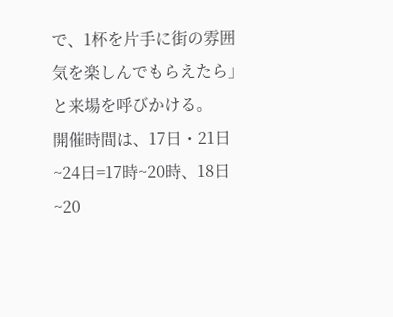で、1杯を片手に街の雰囲気を楽しんでもらえたら」と来場を呼びかける。
開催時間は、17日・21日~24日=17時~20時、18日~20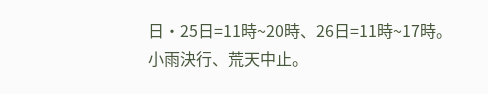日・25日=11時~20時、26日=11時~17時。小雨決行、荒天中止。